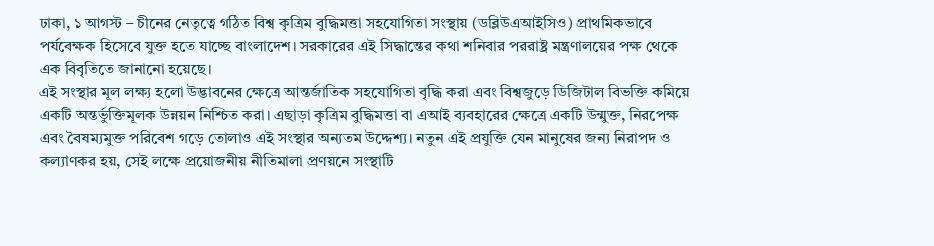ঢাকা, ১ আগস্ট – চীনের নেতৃত্বে গঠিত বিশ্ব কৃত্রিম বুদ্ধিমত্তা সহযোগিতা সংস্থায় (ডব্লিউএআইসিও) প্রাথমিকভাবে পর্যবেক্ষক হিসেবে যুক্ত হতে যাচ্ছে বাংলাদেশ। সরকারের এই সিদ্ধান্তের কথা শনিবার পররাষ্ট্র মন্ত্রণালয়ের পক্ষ থেকে এক বিবৃতিতে জানানো হয়েছে।
এই সংস্থার মূল লক্ষ্য হলো উদ্ভাবনের ক্ষেত্রে আন্তর্জাতিক সহযোগিতা বৃদ্ধি করা এবং বিশ্বজুড়ে ডিজিটাল বিভক্তি কমিয়ে একটি অন্তর্ভুক্তিমূলক উন্নয়ন নিশ্চিত করা। এছাড়া কৃত্রিম বুদ্ধিমত্তা বা এআই ব্যবহারের ক্ষেত্রে একটি উন্মুক্ত, নিরপেক্ষ এবং বৈষম্যমুক্ত পরিবেশ গড়ে তোলাও এই সংস্থার অন্যতম উদ্দেশ্য। নতুন এই প্রযুক্তি যেন মানুষের জন্য নিরাপদ ও কল্যাণকর হয়, সেই লক্ষে প্রয়োজনীয় নীতিমালা প্রণয়নে সংস্থাটি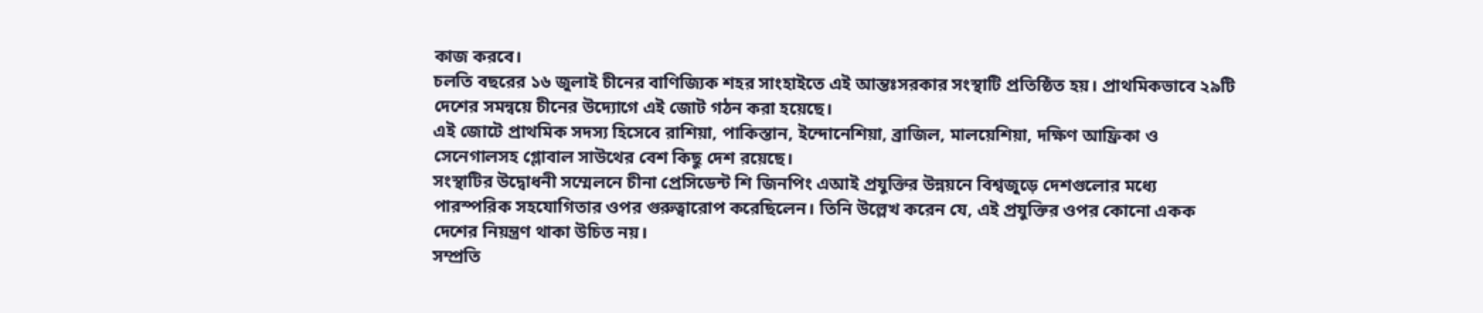কাজ করবে।
চলতি বছরের ১৬ জুলাই চীনের বাণিজ্যিক শহর সাংহাইতে এই আন্তঃসরকার সংস্থাটি প্রতিষ্ঠিত হয়। প্রাথমিকভাবে ২৯টি দেশের সমন্বয়ে চীনের উদ্যোগে এই জোট গঠন করা হয়েছে।
এই জোটে প্রাথমিক সদস্য হিসেবে রাশিয়া, পাকিস্তান, ইন্দোনেশিয়া, ব্রাজিল, মালয়েশিয়া, দক্ষিণ আফ্রিকা ও সেনেগালসহ গ্লোবাল সাউথের বেশ কিছু দেশ রয়েছে।
সংস্থাটির উদ্বোধনী সম্মেলনে চীনা প্রেসিডেন্ট শি জিনপিং এআই প্রযুক্তির উন্নয়নে বিশ্বজুড়ে দেশগুলোর মধ্যে পারস্পরিক সহযোগিতার ওপর গুরুত্বারোপ করেছিলেন। তিনি উল্লেখ করেন যে, এই প্রযুক্তির ওপর কোনো একক দেশের নিয়ন্ত্রণ থাকা উচিত নয়।
সম্প্রতি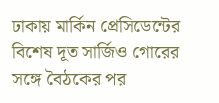ঢাকায় মার্কিন প্রেসিডেন্টের বিশেষ দূত সার্জিও গোরের সঙ্গে বৈঠকের পর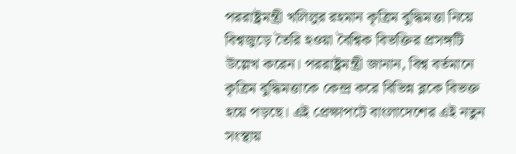পররাষ্ট্রমন্ত্রী খলিলুর রহমান কৃত্রিম বুদ্ধিমত্তা নিয়ে বিশ্বজুড়ে তৈরি হওয়া বৈশ্বিক বিভক্তির প্রসঙ্গটি উল্লেখ করেন। পররাষ্ট্রমন্ত্রী জানান, বিশ্ব বর্তমানে কৃত্রিম বুদ্ধিমত্তাকে কেন্দ্র করে বিভিন্ন ব্লকে বিভক্ত হয়ে পড়ছে। এই প্রেক্ষাপটে বাংলাদেশের এই নতুন সংস্থায়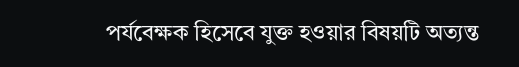পর্যবেক্ষক হিসেবে যুক্ত হওয়ার বিষয়টি অত্যন্ত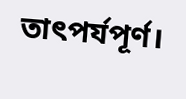তাৎপর্যপূর্ণ।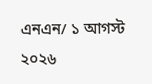এনএন/ ১ আগস্ট ২০২৬